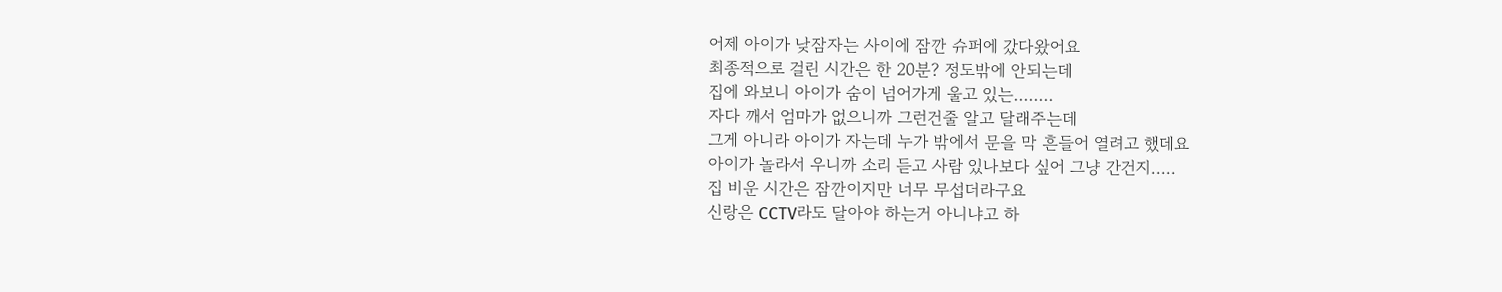어제 아이가 낮잠자는 사이에 잠깐 슈퍼에 갔다왔어요
최종적으로 걸린 시간은 한 20분? 정도밖에 안되는데
집에 와보니 아이가 숨이 넘어가게 울고 있는........
자다 깨서 엄마가 없으니까 그런건줄 알고 달래주는데
그게 아니라 아이가 자는데 누가 밖에서 문을 막 흔들어 열려고 했데요
아이가 놀라서 우니까 소리 듣고 사람 있나보다 싶어 그냥 간건지.....
집 비운 시간은 잠깐이지만 너무 무섭더라구요
신랑은 CCTV라도 달아야 하는거 아니냐고 하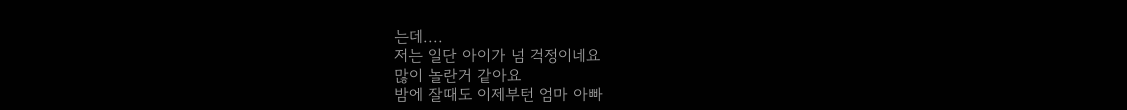는데....
저는 일단 아이가 넘 걱정이네요
많이 놀란거 같아요
밤에 잘때도 이제부턴 엄마 아빠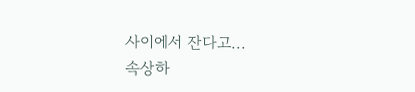사이에서 잔다고...
속상하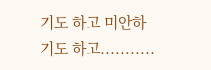기도 하고 미안하기도 하고...........